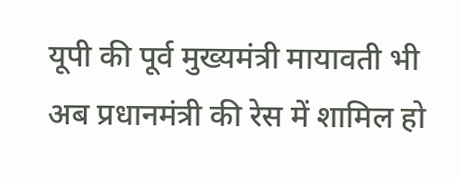यूपी की पूर्व मुख्यमंत्री मायावती भी अब प्रधानमंत्री की रेस में शामिल हो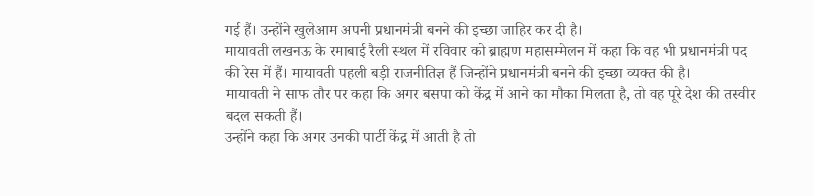गई हैं। उन्होंने खुलेआम अपनी प्रधानमंत्री बनने की इच्छा जाहिर कर दी है।
मायावती लखनऊ के रमाबाई रैली स्थल में रविवार को ब्राह्मण महासम्मेलन में कहा कि वह भी प्रधानमंत्री पद की रेस में हैं। मायावती पहली बड़ी राजनीतिज्ञ हैं जिन्होंने प्रधानमंत्री बनने की इच्छा व्यक्त की है।
मायावती ने साफ तौर पर कहा कि अगर बसपा को केंद्र में आने का मौका मिलता है, तो वह पूरे देश की तस्वीर बदल सकती हैं।
उन्होंने कहा कि अगर उनकी पार्टी केंद्र में आती है तो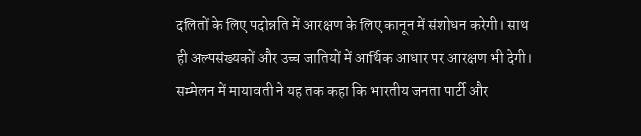दलितों के लिए पदोन्नति में आरक्षण के लिए कानून में संशोधन करेगी। साथ ही अल्पसंख्यकों और उच्च जातियों में आर्थिक आधार पर आरक्षण भी देगी।
सम्मेलन में मायावती ने यह तक कहा कि भारतीय जनता पार्टी और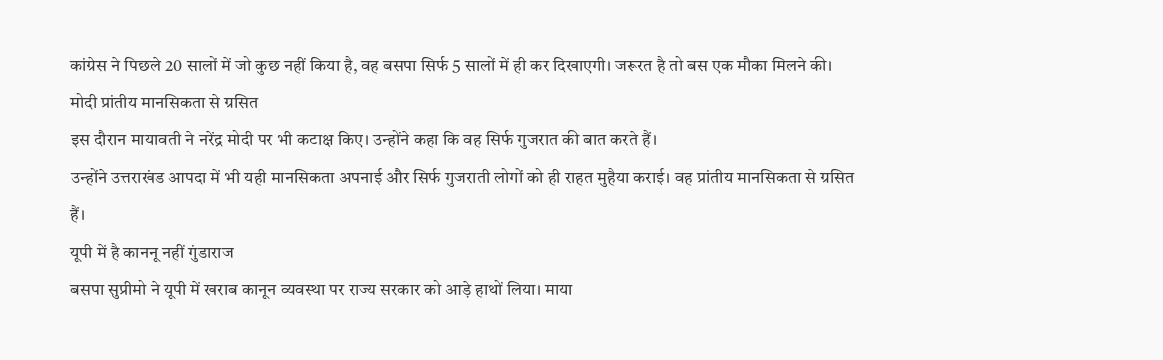कांग्रेस ने पिछले 20 सालों में जो कुछ नहीं किया है, वह बसपा सिर्फ 5 सालों में ही कर दिखाएगी। जरूरत है तो बस एक मौका मिलने की।
मोदी प्रांतीय मानसिकता से ग्रसित
इस दौरान मायावती ने नरेंद्र मोदी पर भी कटाक्ष किए। उन्होंने कहा कि वह सिर्फ गुजरात की बात करते हैं।
उन्होंने उत्तराखंड आपदा में भी यही मानसिकता अपनाई और सिर्फ गुजराती लोगों को ही राहत मुहैया कराई। वह प्रांतीय मानसिकता से ग्रसित हैं।
यूपी में है काननू नहीं गुंडाराज
बसपा सुप्रीमो ने यूपी में खराब कानून व्यवस्था पर राज्य सरकार को आड़े हाथों लिया। माया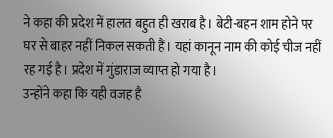ने कहा की प्रदेश में हालत बहुत ही खराब है। बेटी-बहन शाम होने पर घर से बाहर नहीं निकल सकती हैं। यहां कानून नाम की कोई चीज नहीं रह गई है। प्रदेश में गुंडाराज व्याप्त हो गया है।
उन्होंने कहा कि यही वजह है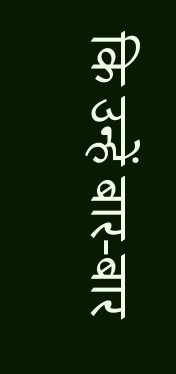कि उन्हें बार-बार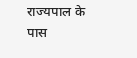राज्यपाल के पास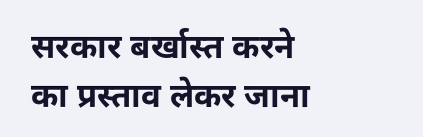सरकार बर्खास्त करने का प्रस्ताव लेकर जाना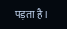पड़ता है।